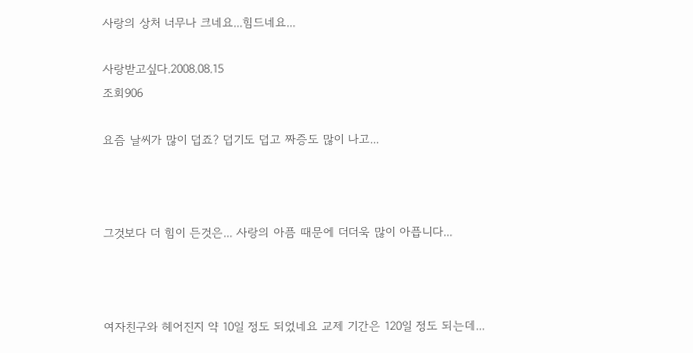사랑의 상처 너무나 크네요...힘드네요...

사랑받고싶다.2008.08.15
조회906

요즘 날씨가 많이 덥죠? 덥기도 덥고 짜증도 많이 나고...



그것보다 더 힘이 든것은... 사랑의 아픔 때문에 더더욱 많이 아픕니다...



여자친구와 헤어진지 약 10일 정도 되었네요 교제 기간은 120일 정도 되는데...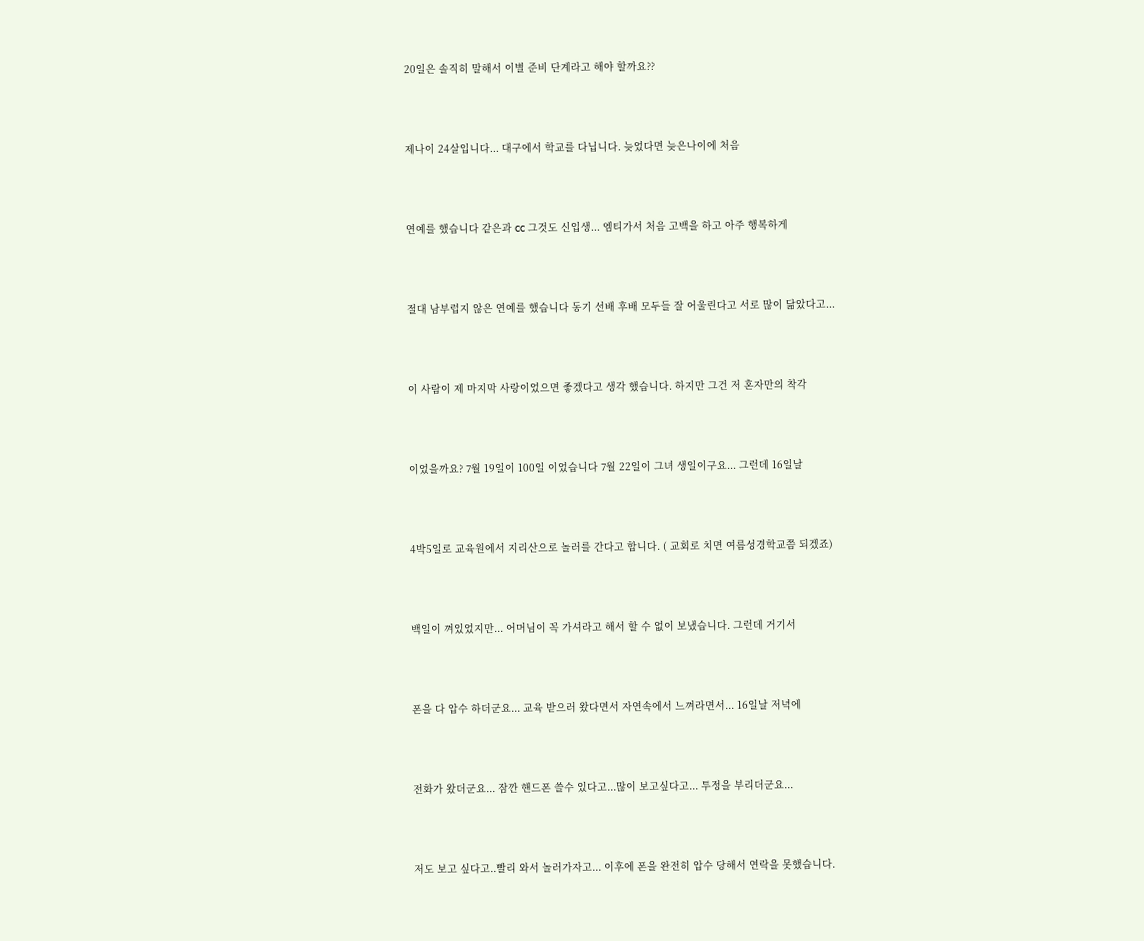20일은 솔직히 말해서 이별 준비 단계라고 해야 할까요??



제나이 24살입니다... 대구에서 학교를 다닙니다. 늦었다면 늦은나이에 처음



연예를 했습니다 같은과 cc 그것도 신입생... 엠티가서 처음 고백을 하고 아주 행복하게



절대 남부럽지 않은 연예를 했습니다 동기 선배 후배 모두들 잘 어울린다고 서로 많이 닮았다고...



이 사람이 제 마지막 사랑이었으면 좋겠다고 생각 했습니다. 하지만 그건 저 혼자만의 착각



이었을까요? 7월 19일이 100일 이었습니다 7월 22일이 그녀 생일이구요... 그런데 16일날



4박5일로 교육원에서 지리산으로 놀러를 간다고 합니다. ( 교회로 치면 여름성경학교쯤 되겠죠)



백일이 껴있었지만... 어머님이 꼭 가셔라고 해서 할 수 없이 보냈습니다. 그런데 거기서



폰을 다 압수 하더군요... 교육 받으러 왔다면서 자연속에서 느껴라면서... 16일날 저녁에



전화가 왔더군요... 잠깐 핸드폰 쓸수 있다고...많이 보고싶다고... 투정을 부리더군요...



저도 보고 싶다고..빨리 와서 놀러가자고... 이후에 폰을 완전히 압수 당해서 연락을 못했습니다.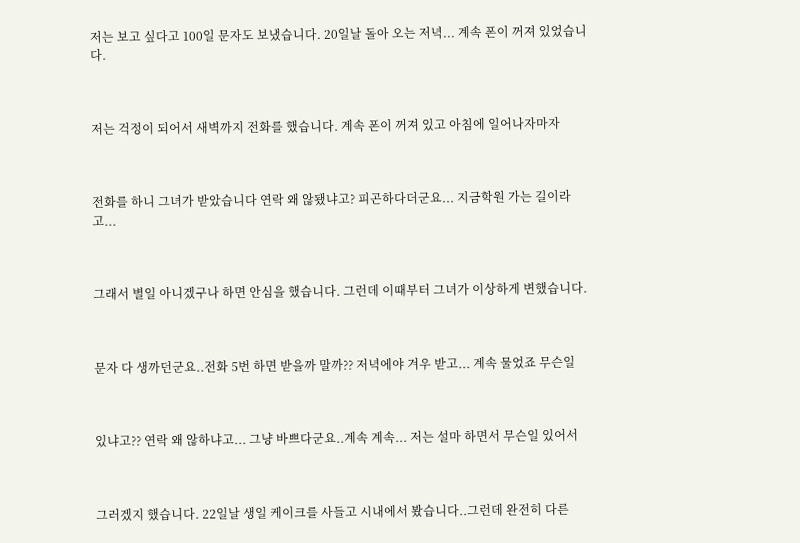저는 보고 싶다고 100일 문자도 보냈습니다. 20일날 돌아 오는 저녁... 계속 폰이 꺼져 있었습니다.



저는 걱정이 되어서 새벽까지 전화를 했습니다. 계속 폰이 꺼져 있고 아침에 일어나자마자



전화를 하니 그녀가 받았습니다 연락 왜 않됐냐고? 피곤하다더군요... 지금학원 가는 길이라고...



그래서 별일 아니겠구나 하면 안심을 했습니다. 그런데 이때부터 그녀가 이상하게 변했습니다.



문자 다 생까던군요..전화 5번 하면 받을까 말까?? 저녁에야 겨우 받고... 계속 물었죠 무슨일



있냐고?? 연락 왜 않하냐고... 그냥 바쁘다군요..계속 계속... 저는 설마 하면서 무슨일 있어서



그러겠지 했습니다. 22일날 생일 케이크를 사들고 시내에서 봤습니다..그런데 완전히 다른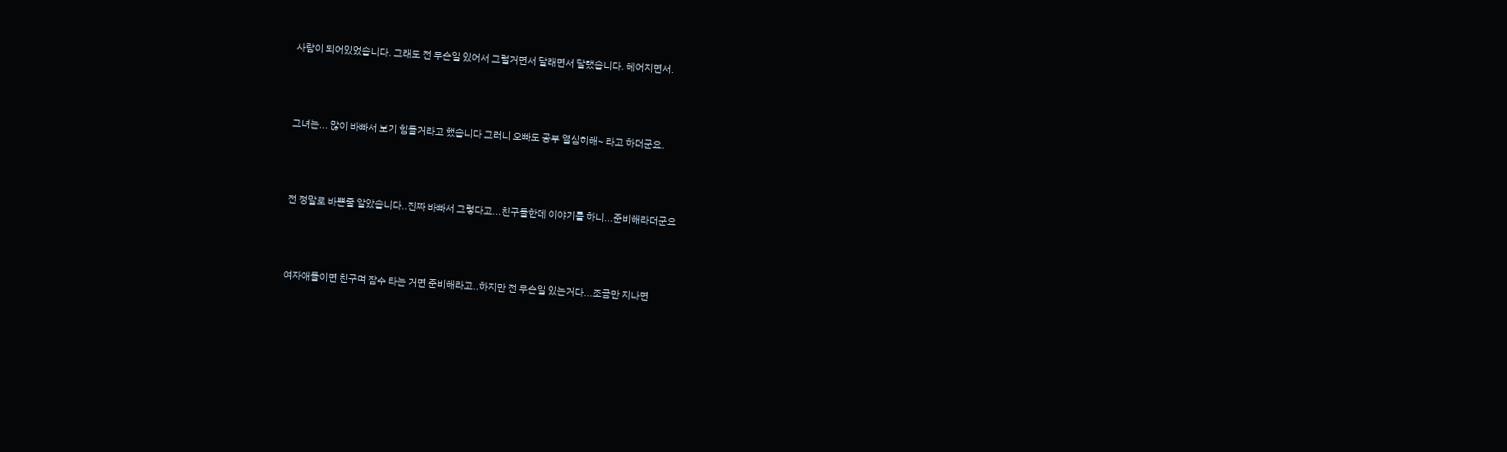사람이 되어있었습니다. 그래도 전 무슨일 있어서 그럴거면서 달래면서 달랬습니다. 헤어지면서.



그녀는... 많이 바빠서 보기 힘들거라고 했습니다 그러니 오빠도 공부 열심히해~ 라고 하더군요.



전 정말로 바쁜줄 알았습니다..진짜 바빠서 그렇다고...친구들한데 이야기를 하니...준비해라더군요



여자애들이면 친구며 잠수 타는 거면 준비해라고..하지만 전 무슨일 있는거다...조금만 지나면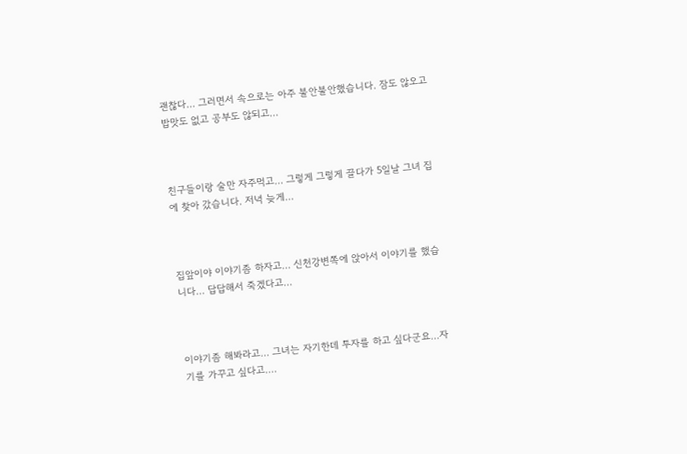괜찮다... 그러면서 속으로는 아주 불안불안했습니다. 잠도 않오고 밥맛도 없고 공부도 않되고...



친구들이랑 술만 자주먹고... 그렇게 그렇게 끌다가 5일날 그녀 집에 찾아 갔습니다. 저녁 늦게...



집앞이야 이야기좀 하자고... 신천강변쪽에 앉아서 이야기를 했습니다... 답답해서 죽겠다고...



이야기좀 해봐라고... 그녀는 자기한데 투자를 하고 싶다군요...자기를 가꾸고 싶다고....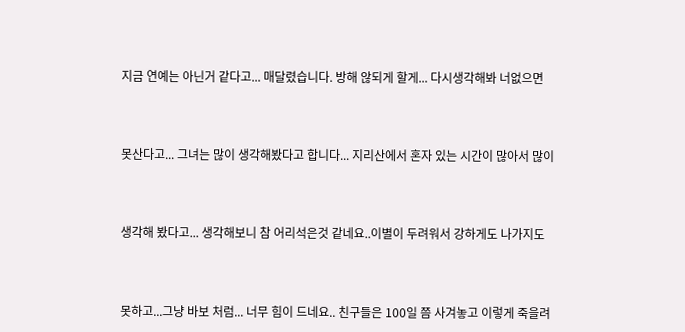지금 연예는 아닌거 같다고... 매달렸습니다. 방해 않되게 할게... 다시생각해봐 너없으면



못산다고... 그녀는 많이 생각해봤다고 합니다... 지리산에서 혼자 있는 시간이 많아서 많이



생각해 봤다고... 생각해보니 참 어리석은것 같네요..이별이 두려워서 강하게도 나가지도



못하고...그냥 바보 처럼... 너무 힘이 드네요.. 친구들은 100일 쯤 사겨놓고 이렇게 죽을려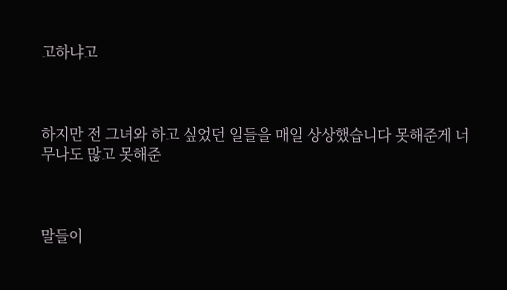고하냐고



하지만 전 그녀와 하고 싶었던 일들을 매일 상상했습니다 못해준게 너무나도 많고 못해준



말들이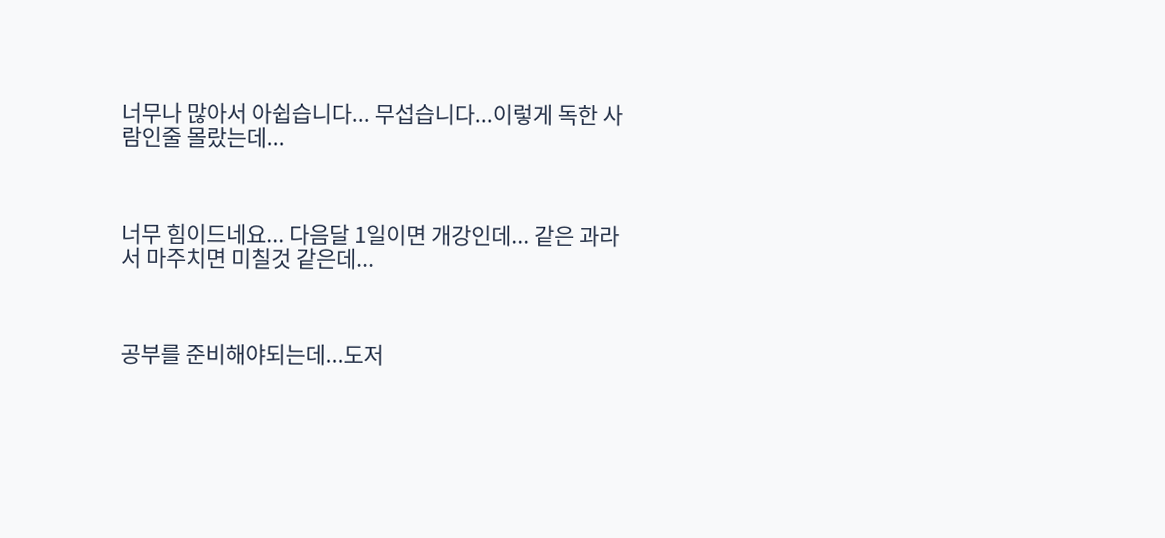너무나 많아서 아쉽습니다... 무섭습니다...이렇게 독한 사람인줄 몰랐는데...



너무 힘이드네요... 다음달 1일이면 개강인데... 같은 과라서 마주치면 미칠것 같은데...



공부를 준비해야되는데...도저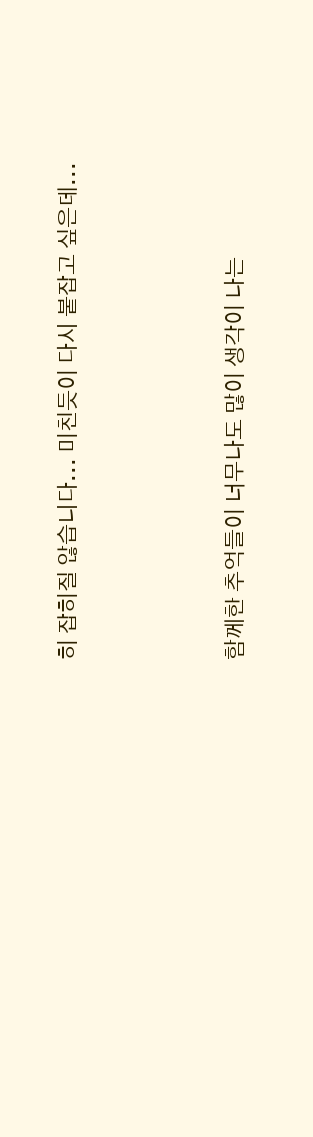히 잡히질 않습니다... 미친듯이 다시 붙잡고 싶은데...



함께한 추억들이 너무나도 많이 생각이 나는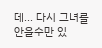데... 다시 그녀를 안을수만 있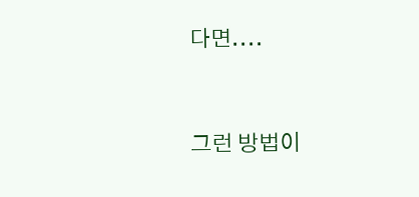다면....



그런 방법이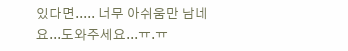있다면..... 너무 아쉬움만 남네요...도와주세요...ㅠ.ㅠ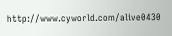http://www.cyworld.com/alive0430